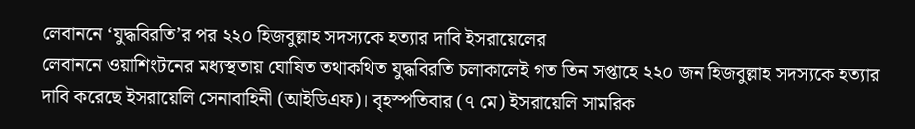লেবাননে ‘যুদ্ধবিরতি’র পর ২২০ হিজবুল্লাহ সদস্যকে হত্যার দাবি ইসরায়েলের
লেবাননে ওয়াশিংটনের মধ্যস্থতায় ঘোষিত তথাকথিত যুদ্ধবিরতি চলাকালেই গত তিন সপ্তাহে ২২০ জন হিজবুল্লাহ সদস্যকে হত্যার দাবি করেছে ইসরায়েলি সেনাবাহিনী (আইডিএফ)। বৃহস্পতিবার (৭ মে) ইসরায়েলি সামরিক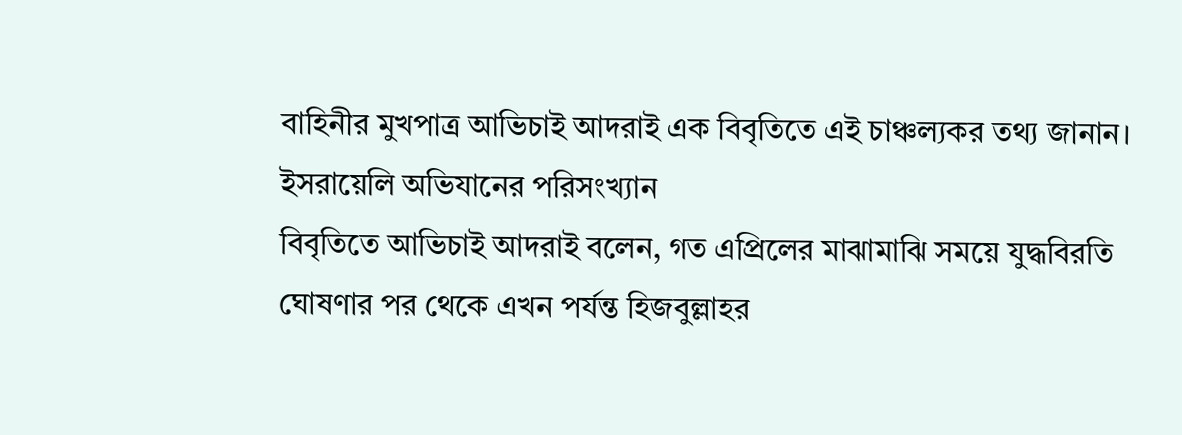বাহিনীর মুখপাত্র আভিচাই আদরাই এক বিবৃতিতে এই চাঞ্চল্যকর তথ্য জানান।
ইসরায়েলি অভিযানের পরিসংখ্যান
বিবৃতিতে আভিচাই আদরাই বলেন, গত এপ্রিলের মাঝামাঝি সময়ে যুদ্ধবিরতি ঘোষণার পর থেকে এখন পর্যন্ত হিজবুল্লাহর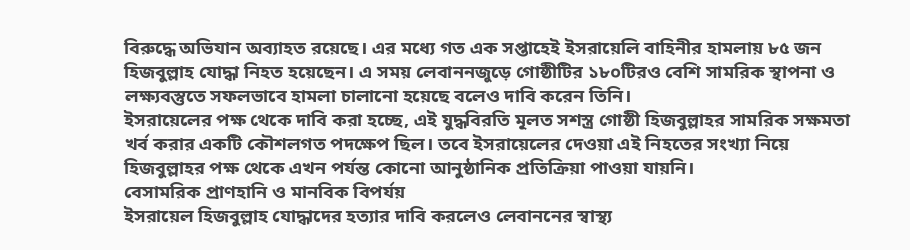বিরুদ্ধে অভিযান অব্যাহত রয়েছে। এর মধ্যে গত এক সপ্তাহেই ইসরায়েলি বাহিনীর হামলায় ৮৫ জন হিজবুল্লাহ যোদ্ধা নিহত হয়েছেন। এ সময় লেবাননজুড়ে গোষ্ঠীটির ১৮০টিরও বেশি সামরিক স্থাপনা ও লক্ষ্যবস্তুতে সফলভাবে হামলা চালানো হয়েছে বলেও দাবি করেন তিনি।
ইসরায়েলের পক্ষ থেকে দাবি করা হচ্ছে, এই যুদ্ধবিরতি মূলত সশস্ত্র গোষ্ঠী হিজবুল্লাহর সামরিক সক্ষমতা খর্ব করার একটি কৌশলগত পদক্ষেপ ছিল। তবে ইসরায়েলের দেওয়া এই নিহতের সংখ্যা নিয়ে হিজবুল্লাহর পক্ষ থেকে এখন পর্যন্ত কোনো আনুষ্ঠানিক প্রতিক্রিয়া পাওয়া যায়নি।
বেসামরিক প্রাণহানি ও মানবিক বিপর্যয়
ইসরায়েল হিজবুল্লাহ যোদ্ধাদের হত্যার দাবি করলেও লেবাননের স্বাস্থ্য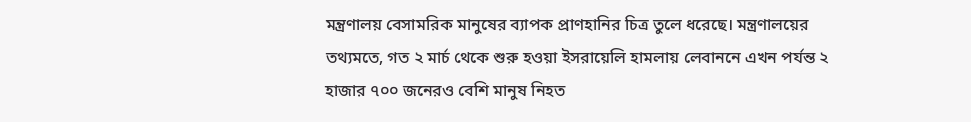মন্ত্রণালয় বেসামরিক মানুষের ব্যাপক প্রাণহানির চিত্র তুলে ধরেছে। মন্ত্রণালয়ের তথ্যমতে, গত ২ মার্চ থেকে শুরু হওয়া ইসরায়েলি হামলায় লেবাননে এখন পর্যন্ত ২ হাজার ৭০০ জনেরও বেশি মানুষ নিহত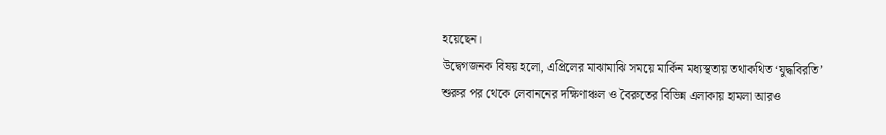হয়েছেন।
উদ্বেগজনক বিষয় হলো, এপ্রিলের মাঝামাঝি সময়ে মার্কিন মধ্যস্থতায় তথাকথিত ‘যুদ্ধবিরতি’ শুরুর পর থেকে লেবাননের দক্ষিণাঞ্চল ও বৈরুতের বিভিন্ন এলাকায় হামলা আরও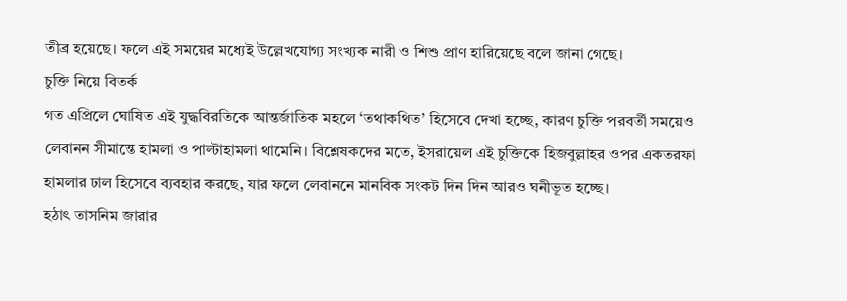তীব্র হয়েছে। ফলে এই সময়ের মধ্যেই উল্লেখযোগ্য সংখ্যক নারী ও শিশু প্রাণ হারিয়েছে বলে জানা গেছে।
চুক্তি নিয়ে বিতর্ক
গত এপ্রিলে ঘোষিত এই যুদ্ধবিরতিকে আন্তর্জাতিক মহলে ‘তথাকথিত’ হিসেবে দেখা হচ্ছে, কারণ চুক্তি পরবর্তী সময়েও লেবানন সীমান্তে হামলা ও পাল্টাহামলা থামেনি। বিশ্লেষকদের মতে, ইসরায়েল এই চুক্তিকে হিজবুল্লাহর ওপর একতরফা হামলার ঢাল হিসেবে ব্যবহার করছে, যার ফলে লেবাননে মানবিক সংকট দিন দিন আরও ঘনীভূত হচ্ছে।
হঠাৎ তাসনিম জারার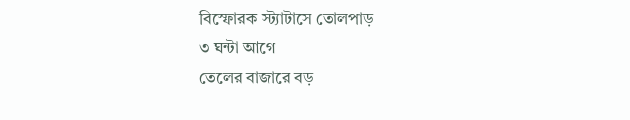বিস্ফোরক স্ট্যাটাসে তোলপাড়
৩ ঘন্টা আগে
তেলের বাজারে বড়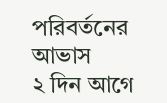পরিবর্তনের আভাস
২ দিন আগে